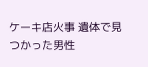ケーキ店火事 遺体で見つかった男性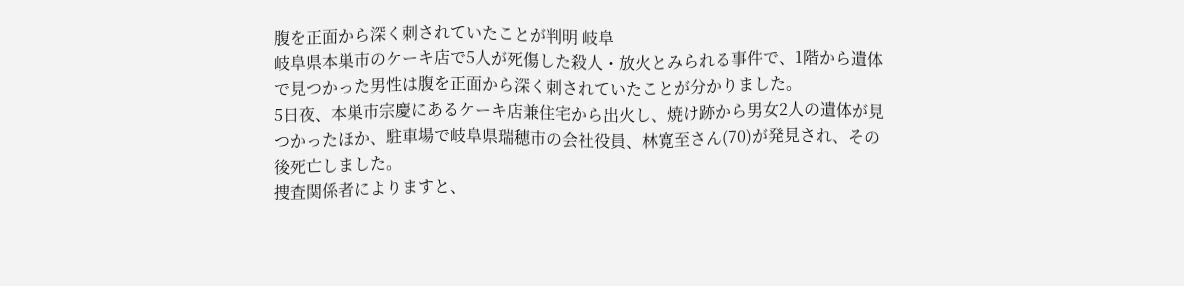腹を正面から深く刺されていたことが判明 岐阜
岐阜県本巣市のケーキ店で5人が死傷した殺人・放火とみられる事件で、1階から遺体で見つかった男性は腹を正面から深く刺されていたことが分かりました。
5日夜、本巣市宗慶にあるケーキ店兼住宅から出火し、焼け跡から男女2人の遺体が見つかったほか、駐車場で岐阜県瑞穂市の会社役員、林寛至さん(70)が発見され、その後死亡しました。
捜査関係者によりますと、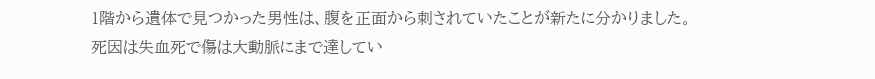1階から遺体で見つかった男性は、腹を正面から刺されていたことが新たに分かりました。
死因は失血死で傷は大動脈にまで達してい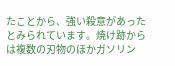たことから、強い殺意があったとみられています。焼け跡からは複数の刃物のほかガソリン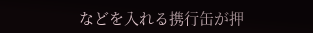などを入れる携行缶が押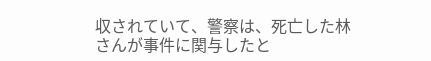収されていて、警察は、死亡した林さんが事件に関与したと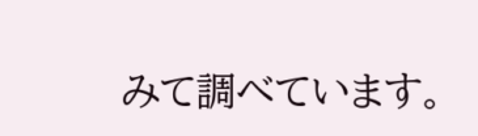みて調べています。